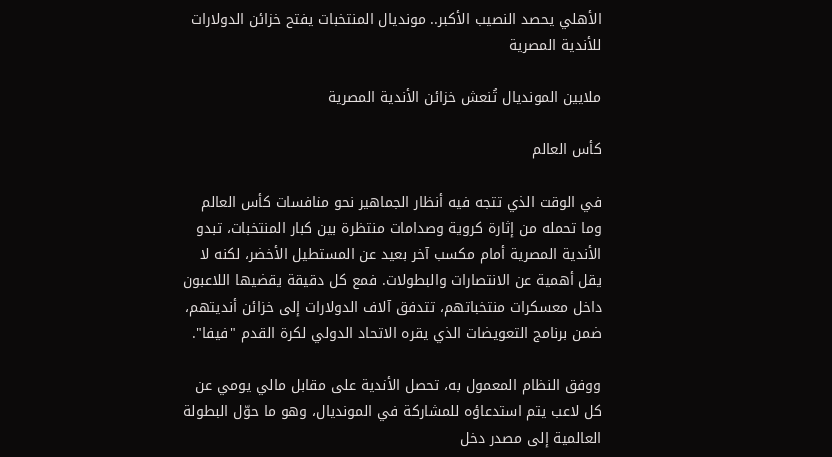الأهلي يحصد النصيب الأكبر.. مونديال المنتخبات يفتح خزائن الدولارات للأندية المصرية

ملايين المونديال تُنعش خزائن الأندية المصرية

كأس العالم

في الوقت الذي تتجه فيه أنظار الجماهير نحو منافسات كأس العالم وما تحمله من إثارة كروية وصدامات منتظرة بين كبار المنتخبات، تبدو الأندية المصرية أمام مكسب آخر بعيد عن المستطيل الأخضر، لكنه لا يقل أهمية عن الانتصارات والبطولات. فمع كل دقيقة يقضيها اللاعبون داخل معسكرات منتخباتهم، تتدفق آلاف الدولارات إلى خزائن أنديتهم، ضمن برنامج التعويضات الذي يقره الاتحاد الدولي لكرة القدم "فيفا".

ووفق النظام المعمول به، تحصل الأندية على مقابل مالي يومي عن كل لاعب يتم استدعاؤه للمشاركة في المونديال، وهو ما حوّل البطولة العالمية إلى مصدر دخل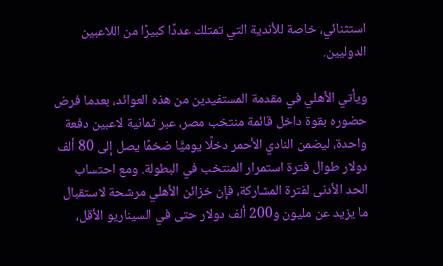استثنائي، خاصة للأندية التي تمتلك عددًا كبيرًا من اللاعبين الدوليين.

ويأتي الأهلي في مقدمة المستفيدين من هذه العوائد، بعدما فرض حضوره بقوة داخل قائمة منتخب مصر، عبر ثمانية لاعبين دفعة واحدة، ليضمن النادي الأحمر دخلًا يوميًّا ضخمًا يصل إلى 80 ألف دولار طوال فترة استمرار المنتخب في البطولة. ومع احتساب الحد الأدنى لفترة المشاركة، فإن خزائن الأهلي مرشحة لاستقبال ما يزيد عن مليون و200 ألف دولار حتى في السيناريو الأقل،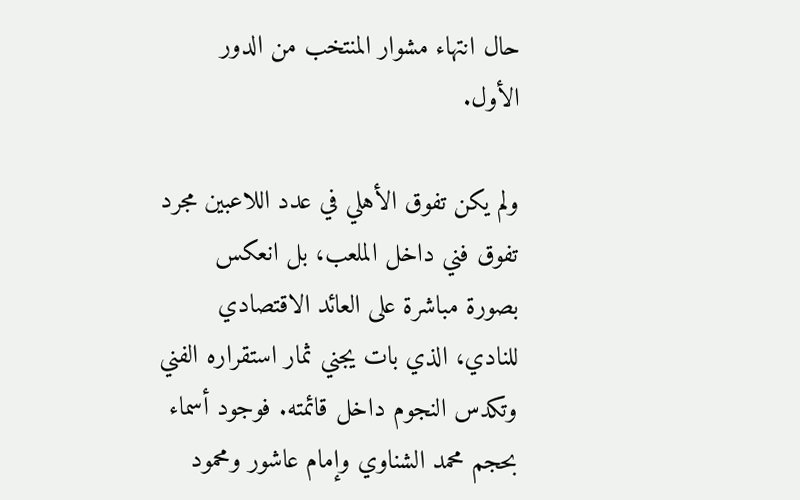حال انتهاء مشوار المنتخب من الدور الأول.

ولم يكن تفوق الأهلي في عدد اللاعبين مجرد تفوق فني داخل الملعب، بل انعكس بصورة مباشرة على العائد الاقتصادي للنادي، الذي بات يجني ثمار استقراره الفني وتكدس النجوم داخل قائمته. فوجود أسماء بحجم محمد الشناوي وإمام عاشور ومحمود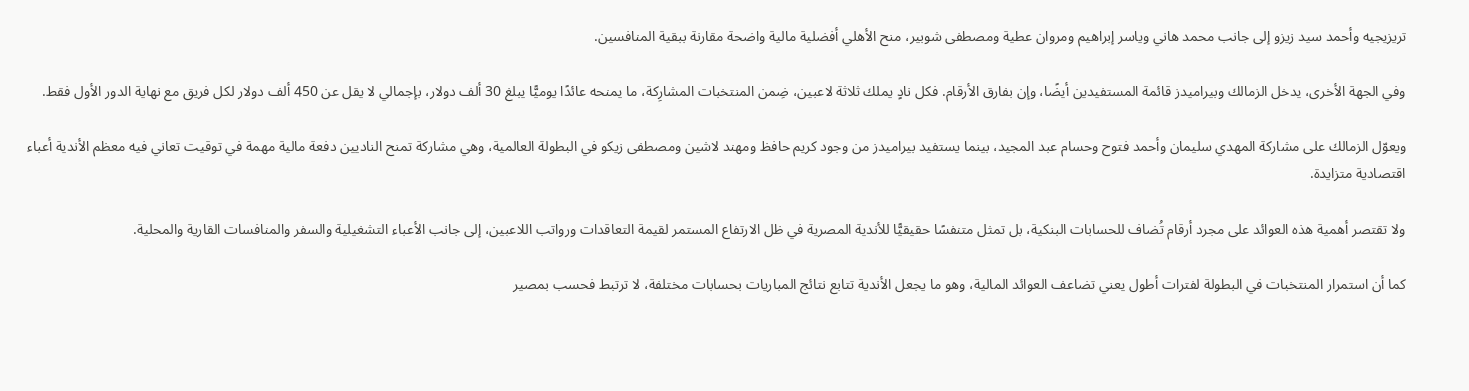تريزيجيه وأحمد سيد زيزو إلى جانب محمد هاني وياسر إبراهيم ومروان عطية ومصطفى شوبير، منح الأهلي أفضلية مالية واضحة مقارنة ببقية المنافسين.

وفي الجهة الأخرى، يدخل الزمالك وبيراميدز قائمة المستفيدين أيضًا، وإن بفارق الأرقام. فكل نادٍ يملك ثلاثة لاعبين، ضِمن المنتخبات المشارِكة، ما يمنحه عائدًا يوميًّا يبلغ 30 ألف دولار، بإجمالي لا يقل عن 450 ألف دولار لكل فريق مع نهاية الدور الأول فقط.

ويعوّل الزمالك على مشاركة المهدي سليمان وأحمد فتوح وحسام عبد المجيد، بينما يستفيد بيراميدز من وجود كريم حافظ ومهند لاشين ومصطفى زيكو في البطولة العالمية، وهي مشاركة تمنح الناديين دفعة مالية مهمة في توقيت تعاني فيه معظم الأندية أعباء اقتصادية متزايدة.

ولا تقتصر أهمية هذه العوائد على مجرد أرقام تُضاف للحسابات البنكية، بل تمثل متنفسًا حقيقيًّا للأندية المصرية في ظل الارتفاع المستمر لقيمة التعاقدات ورواتب اللاعبين، إلى جانب الأعباء التشغيلية والسفر والمنافسات القارية والمحلية.

كما أن استمرار المنتخبات في البطولة لفترات أطول يعني تضاعف العوائد المالية، وهو ما يجعل الأندية تتابع نتائج المباريات بحسابات مختلفة، لا ترتبط فحسب بمصير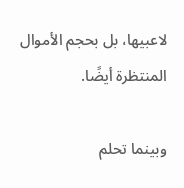لاعبيها، بل بحجم الأموال المنتظرة أيضًا.

وبينما تحلم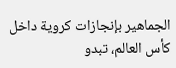الجماهير بإنجازات كروية داخل كأس العالم، تبدو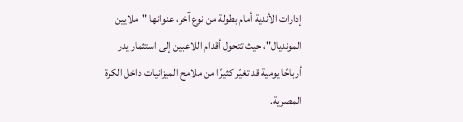إدارات الأندية أمام بطولة من نوع آخر، عنوانها "ملايين المونديال"، حيث تتحول أقدام اللاعبين إلى استثمار يدر أرباحًا يومية قد تغيّر كثيرًا من ملامح الميزانيات داخل الكرة المصرية.